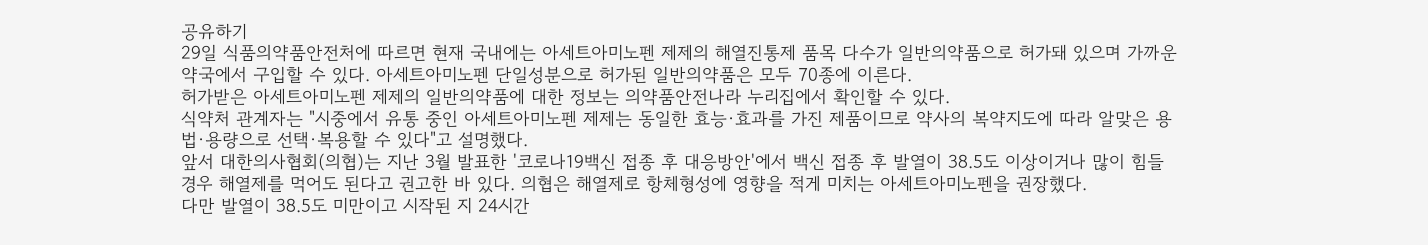공유하기
29일 식품의약품안전처에 따르면 현재 국내에는 아세트아미노펜 제제의 해열진통제 품목 다수가 일반의약품으로 허가돼 있으며 가까운 약국에서 구입할 수 있다. 아세트아미노펜 단일성분으로 허가된 일반의약품은 모두 70종에 이른다.
허가받은 아세트아미노펜 제제의 일반의약품에 대한 정보는 의약품안전나라 누리집에서 확인할 수 있다.
식약처 관계자는 "시중에서 유통 중인 아세트아미노펜 제제는 동일한 효능·효과를 가진 제품이므로 약사의 복약지도에 따라 알맞은 용법·용량으로 선택·복용할 수 있다"고 설명했다.
앞서 대한의사협회(의협)는 지난 3월 발표한 '코로나19백신 접종 후 대응방안'에서 백신 접종 후 발열이 38.5도 이상이거나 많이 힘들 경우 해열제를 먹어도 된다고 권고한 바 있다. 의협은 해열제로 항체형성에 영향을 적게 미치는 아세트아미노펜을 권장했다.
다만 발열이 38.5도 미만이고 시작된 지 24시간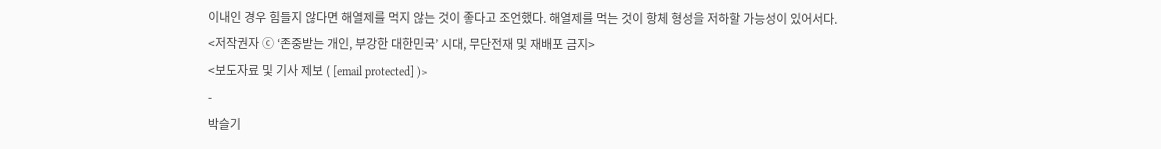이내인 경우 힘들지 않다면 해열제를 먹지 않는 것이 좋다고 조언했다. 해열제를 먹는 것이 항체 형성을 저하할 가능성이 있어서다.
<저작권자 ⓒ ‘존중받는 개인, 부강한 대한민국’ 시대, 무단전재 및 재배포 금지>
<보도자료 및 기사 제보 ( [email protected] )>
-
박슬기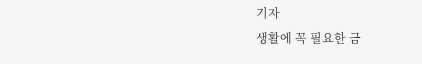기자
생활에 꼭 필요한 금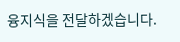융지식을 전달하겠습니다.